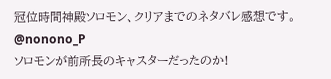冠位時間神殿ソロモン、クリアまでのネタバレ感想です。
@nonono_P
ソロモンが前所長のキャスターだったのか!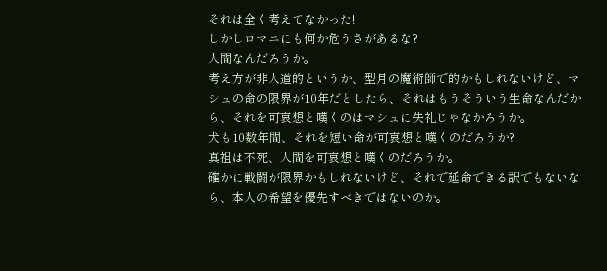それは全く考えてなかった!
しかしロマニにも何か危うさがあるな?
人間なんだろうか。
考え方が非人道的というか、型月の魔術師で的かもしれないけど、マシュの命の限界が10年だとしたら、それはもうそういう生命なんだから、それを可哀想と嘆くのはマシュに失礼じゃなかろうか。
犬も10数年間、それを短い命が可哀想と嘆くのだろうか?
真祖は不死、人間を可哀想と嘆くのだろうか。
確かに戦闘が限界かもしれないけど、それで延命できる訳でもないなら、本人の希望を優先すべきではないのか。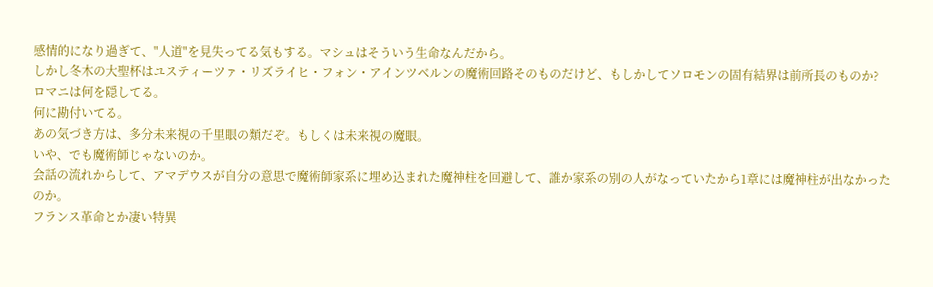感情的になり過ぎて、"人道"を見失ってる気もする。マシュはそういう生命なんだから。
しかし冬木の大聖杯はユスティーツァ・リズライヒ・フォン・アインツベルンの魔術回路そのものだけど、もしかしてソロモンの固有結界は前所長のものか?
ロマニは何を隠してる。
何に勘付いてる。
あの気づき方は、多分未来視の千里眼の類だぞ。もしくは未来視の魔眼。
いや、でも魔術師じゃないのか。
会話の流れからして、アマデウスが自分の意思で魔術師家系に埋め込まれた魔神柱を回避して、誰か家系の別の人がなっていたから1章には魔神柱が出なかったのか。
フランス革命とか凄い特異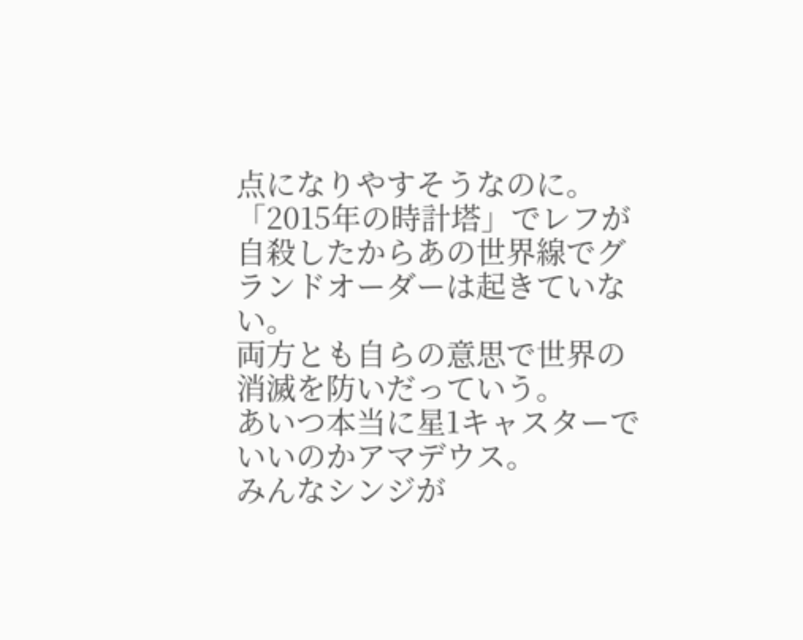点になりやすそうなのに。
「2015年の時計塔」でレフが自殺したからあの世界線でグランドオーダーは起きていない。
両方とも自らの意思で世界の消滅を防いだっていう。
あいつ本当に星1キャスターでいいのかアマデウス。
みんなシンジが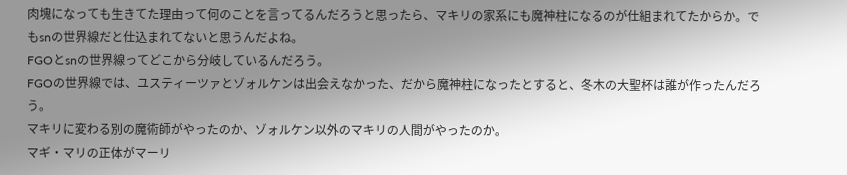肉塊になっても生きてた理由って何のことを言ってるんだろうと思ったら、マキリの家系にも魔神柱になるのが仕組まれてたからか。でもsnの世界線だと仕込まれてないと思うんだよね。
FGOとsnの世界線ってどこから分岐しているんだろう。
FGOの世界線では、ユスティーツァとゾォルケンは出会えなかった、だから魔神柱になったとすると、冬木の大聖杯は誰が作ったんだろう。
マキリに変わる別の魔術師がやったのか、ゾォルケン以外のマキリの人間がやったのか。
マギ・マリの正体がマーリ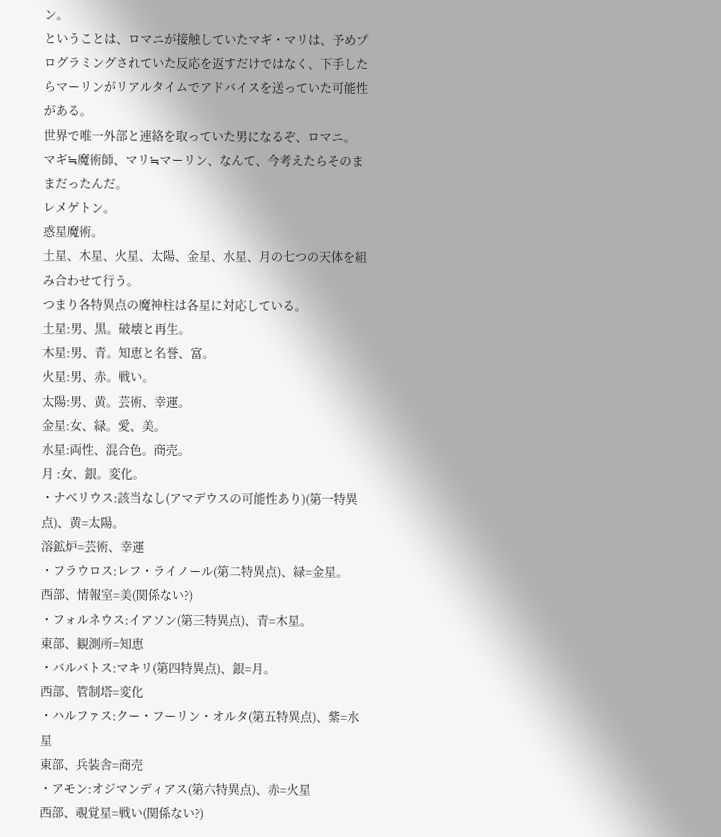ン。
ということは、ロマニが接触していたマギ・マリは、予めプログラミングされていた反応を返すだけではなく、下手したらマーリンがリアルタイムでアドバイスを送っていた可能性がある。
世界で唯一外部と連絡を取っていた男になるぞ、ロマニ。
マギ≒魔術師、マリ≒マーリン、なんて、今考えたらそのままだったんだ。
レメゲトン。
惑星魔術。
土星、木星、火星、太陽、金星、水星、月の七つの天体を組み合わせて行う。
つまり各特異点の魔神柱は各星に対応している。
土星:男、黒。破壊と再生。
木星:男、青。知恵と名誉、富。
火星:男、赤。戦い。
太陽:男、黄。芸術、幸運。
金星:女、緑。愛、美。
水星:両性、混合色。商売。
月 :女、銀。変化。
・ナベリウス:該当なし(アマデウスの可能性あり)(第一特異点)、黄=太陽。
溶鉱炉=芸術、幸運
・フラウロス:レフ・ライノール(第二特異点)、緑=金星。
西部、情報室=美(関係ない?)
・フォルネウス:イアソン(第三特異点)、青=木星。
東部、観測所=知恵
・バルバトス:マキリ(第四特異点)、銀=月。
西部、管制塔=変化
・ハルファス:クー・フーリン・オルタ(第五特異点)、紫=水星
東部、兵装舎=商売
・アモン:オジマンディアス(第六特異点)、赤=火星
西部、覗覚星=戦い(関係ない?)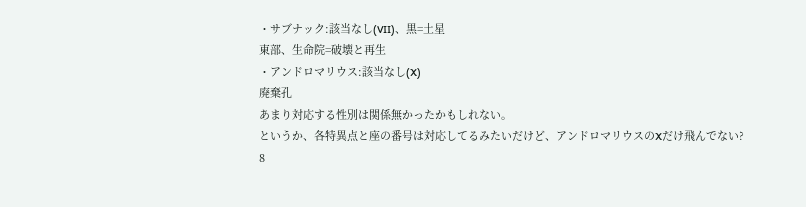・サブナック:該当なし(VII)、黒=土星
東部、生命院=破壊と再生
・アンドロマリウス:該当なし(X)
廃棄孔
あまり対応する性別は関係無かったかもしれない。
というか、各特異点と座の番号は対応してるみたいだけど、アンドロマリウスのXだけ飛んでない?
8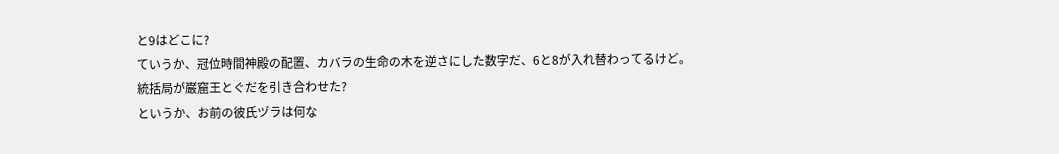と9はどこに?
ていうか、冠位時間神殿の配置、カバラの生命の木を逆さにした数字だ、6と8が入れ替わってるけど。
統括局が巌窟王とぐだを引き合わせた?
というか、お前の彼氏ヅラは何な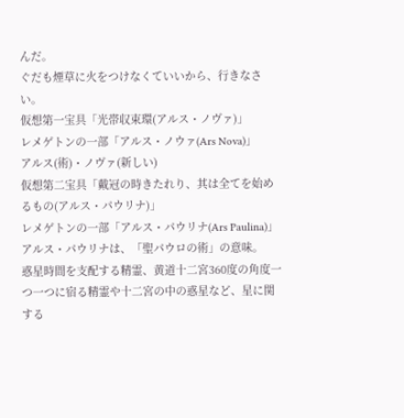んだ。
ぐだも煙草に火をつけなくていいから、行きなさい。
仮想第一宝具「光帯収束環(アルス・ノヴァ)」
レメゲトンの一部「アルス・ノウァ(Ars Nova)」
アルス(術)・ノヴァ(新しい)
仮想第二宝具「戴冠の時きたれり、其は全てを始めるもの(アルス・パウリナ)」
レメゲトンの一部「アルス・パウリナ(Ars Paulina)」
アルス・パウリナは、「聖パウロの術」の意味。
惑星時間を支配する精霊、黄道十二宮360度の角度一つ一つに宿る精霊や十二宮の中の惑星など、星に関する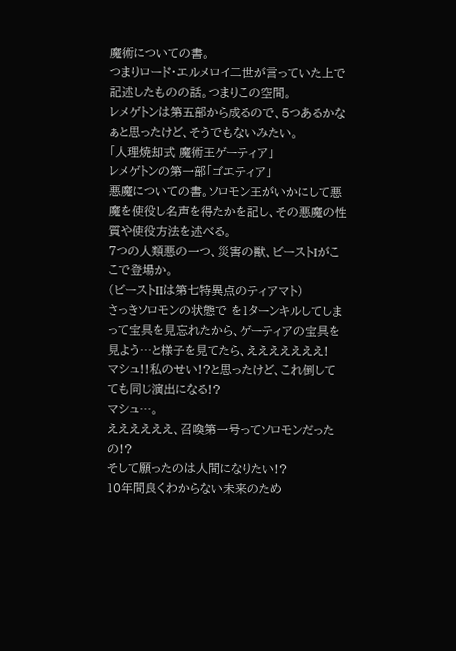魔術についての書。
つまりロード・エルメロイ二世が言っていた上で記述したものの話。つまりこの空間。
レメゲトンは第五部から成るので、5つあるかなぁと思ったけど、そうでもないみたい。
「人理焼却式 魔術王ゲーティア」
レメゲトンの第一部「ゴエティア」
悪魔についての書。ソロモン王がいかにして悪魔を使役し名声を得たかを記し、その悪魔の性質や使役方法を述べる。
7つの人類悪の一つ、災害の獣、ビーストIがここで登場か。
(ビーストIIは第七特異点のティアマト)
さっきソロモンの状態で を1ターンキルしてしまって宝具を見忘れたから、ゲーティアの宝具を見よう…と様子を見てたら、えええええええ!
マシュ!!私のせい!?と思ったけど、これ倒してても同じ演出になる!?
マシュ…。
ええええええ、召喚第一号ってソロモンだったの!?
そして願ったのは人間になりたい!?
10年間良くわからない未来のため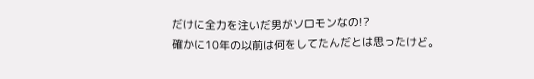だけに全力を注いだ男がソロモンなの!?
確かに10年の以前は何をしてたんだとは思ったけど。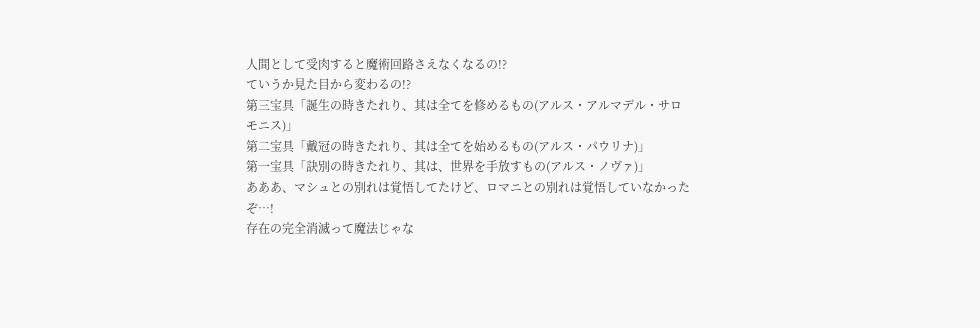人間として受肉すると魔術回路さえなくなるの!?
ていうか見た目から変わるの!?
第三宝具「誕生の時きたれり、其は全てを修めるもの(アルス・アルマデル・サロモニス)」
第二宝具「戴冠の時きたれり、其は全てを始めるもの(アルス・パウリナ)」
第一宝具「訣別の時きたれり、其は、世界を手放すもの(アルス・ノヴァ)」
あああ、マシュとの別れは覚悟してたけど、ロマニとの別れは覚悟していなかったぞ…!
存在の完全消滅って魔法じゃな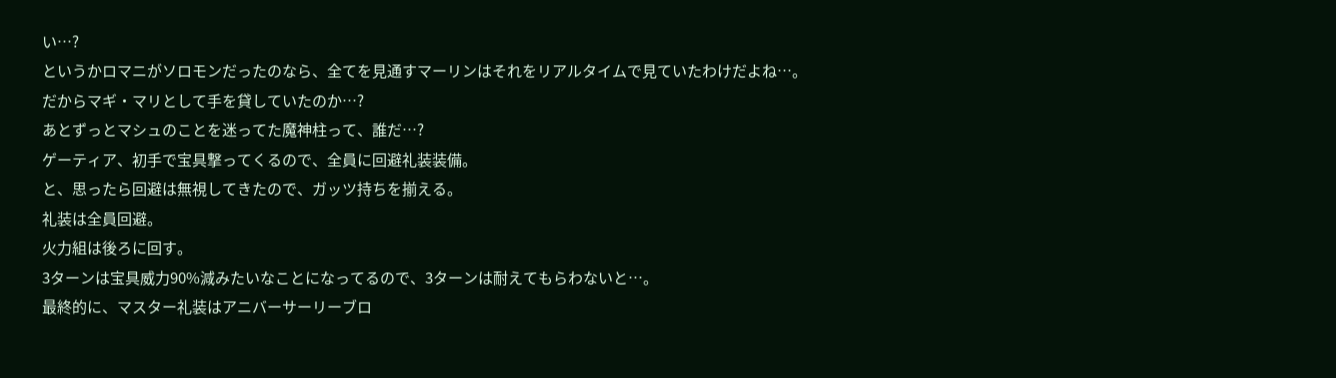い…?
というかロマニがソロモンだったのなら、全てを見通すマーリンはそれをリアルタイムで見ていたわけだよね…。
だからマギ・マリとして手を貸していたのか…?
あとずっとマシュのことを迷ってた魔神柱って、誰だ…?
ゲーティア、初手で宝具撃ってくるので、全員に回避礼装装備。
と、思ったら回避は無視してきたので、ガッツ持ちを揃える。
礼装は全員回避。
火力組は後ろに回す。
3ターンは宝具威力90%減みたいなことになってるので、3ターンは耐えてもらわないと…。
最終的に、マスター礼装はアニバーサーリーブロ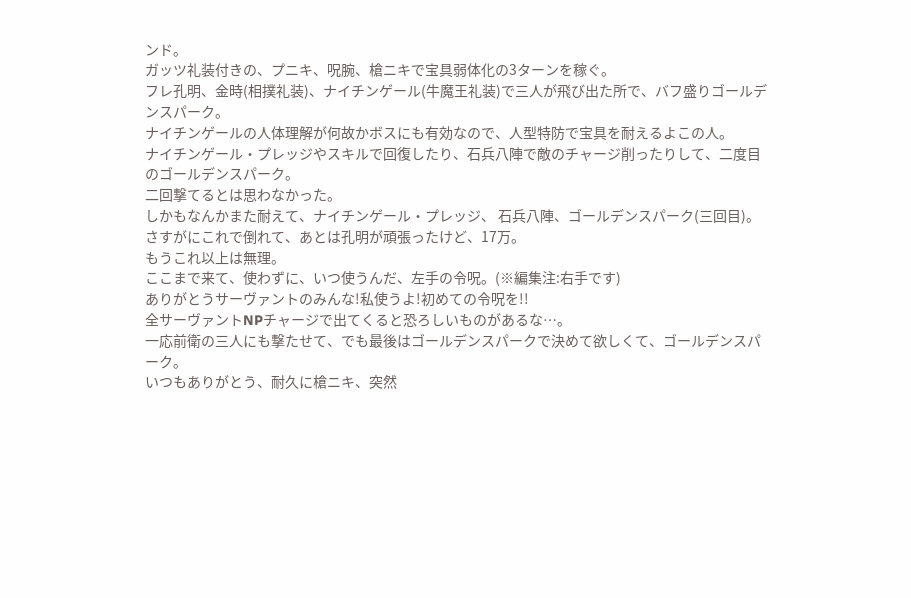ンド。
ガッツ礼装付きの、プニキ、呪腕、槍ニキで宝具弱体化の3ターンを稼ぐ。
フレ孔明、金時(相撲礼装)、ナイチンゲール(牛魔王礼装)で三人が飛び出た所で、バフ盛りゴールデンスパーク。
ナイチンゲールの人体理解が何故かボスにも有効なので、人型特防で宝具を耐えるよこの人。
ナイチンゲール・プレッジやスキルで回復したり、石兵八陣で敵のチャージ削ったりして、二度目のゴールデンスパーク。
二回撃てるとは思わなかった。
しかもなんかまた耐えて、ナイチンゲール・プレッジ、 石兵八陣、ゴールデンスパーク(三回目)。
さすがにこれで倒れて、あとは孔明が頑張ったけど、17万。
もうこれ以上は無理。
ここまで来て、使わずに、いつ使うんだ、左手の令呪。(※編集注:右手です)
ありがとうサーヴァントのみんな!私使うよ!初めての令呪を!!
全サーヴァントNPチャージで出てくると恐ろしいものがあるな…。
一応前衛の三人にも撃たせて、でも最後はゴールデンスパークで決めて欲しくて、ゴールデンスパーク。
いつもありがとう、耐久に槍ニキ、突然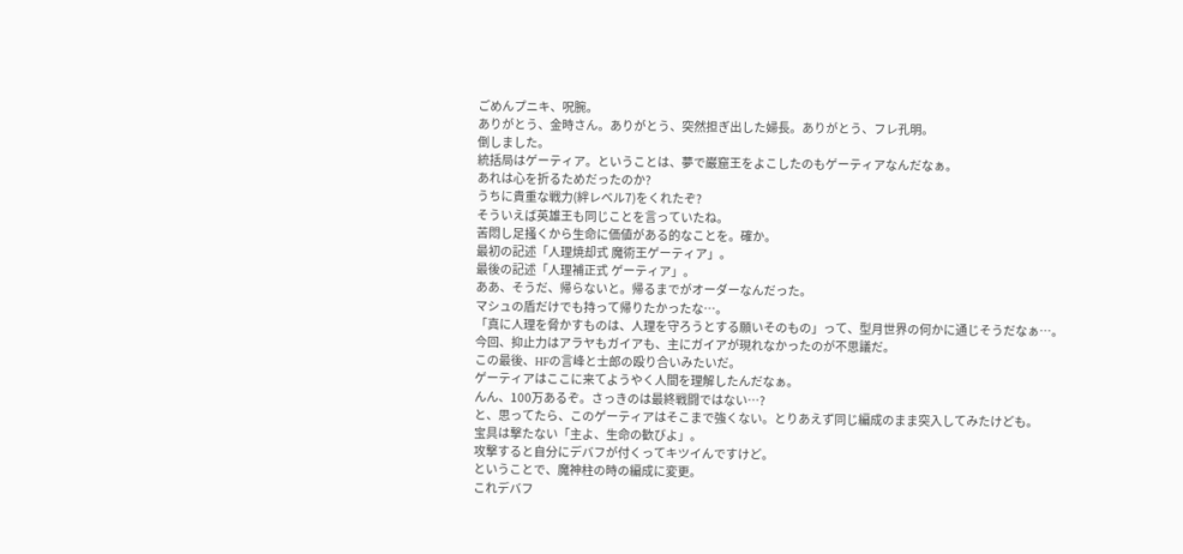ごめんプニキ、呪腕。
ありがとう、金時さん。ありがとう、突然担ぎ出した婦長。ありがとう、フレ孔明。
倒しました。
統括局はゲーティア。ということは、夢で巌窟王をよこしたのもゲーティアなんだなぁ。
あれは心を折るためだったのか?
うちに貴重な戦力(絆レベル7)をくれたぞ?
そういえば英雄王も同じことを言っていたね。
苦悶し足掻くから生命に価値がある的なことを。確か。
最初の記述「人理焼却式 魔術王ゲーティア」。
最後の記述「人理補正式 ゲーティア」。
ああ、そうだ、帰らないと。帰るまでがオーダーなんだった。
マシュの盾だけでも持って帰りたかったな…。
「真に人理を脅かすものは、人理を守ろうとする願いそのもの」って、型月世界の何かに通じそうだなぁ…。
今回、抑止力はアラヤもガイアも、主にガイアが現れなかったのが不思議だ。
この最後、HFの言峰と士郎の殴り合いみたいだ。
ゲーティアはここに来てようやく人間を理解したんだなぁ。
んん、100万あるぞ。さっきのは最終戦闘ではない…?
と、思ってたら、このゲーティアはそこまで強くない。とりあえず同じ編成のまま突入してみたけども。
宝具は撃たない「主よ、生命の歓びよ」。
攻撃すると自分にデバフが付くってキツイんですけど。
ということで、魔神柱の時の編成に変更。
これデバフ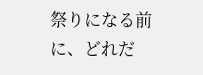祭りになる前に、どれだ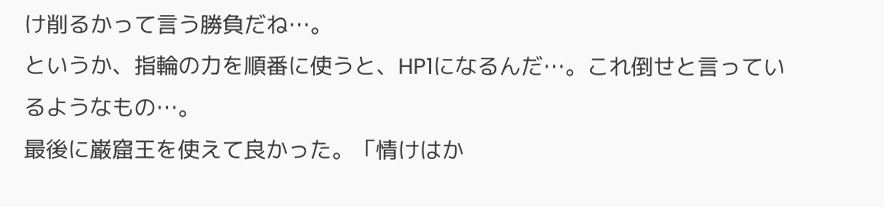け削るかって言う勝負だね…。
というか、指輪の力を順番に使うと、HP1になるんだ…。これ倒せと言っているようなもの…。
最後に巌窟王を使えて良かった。「情けはか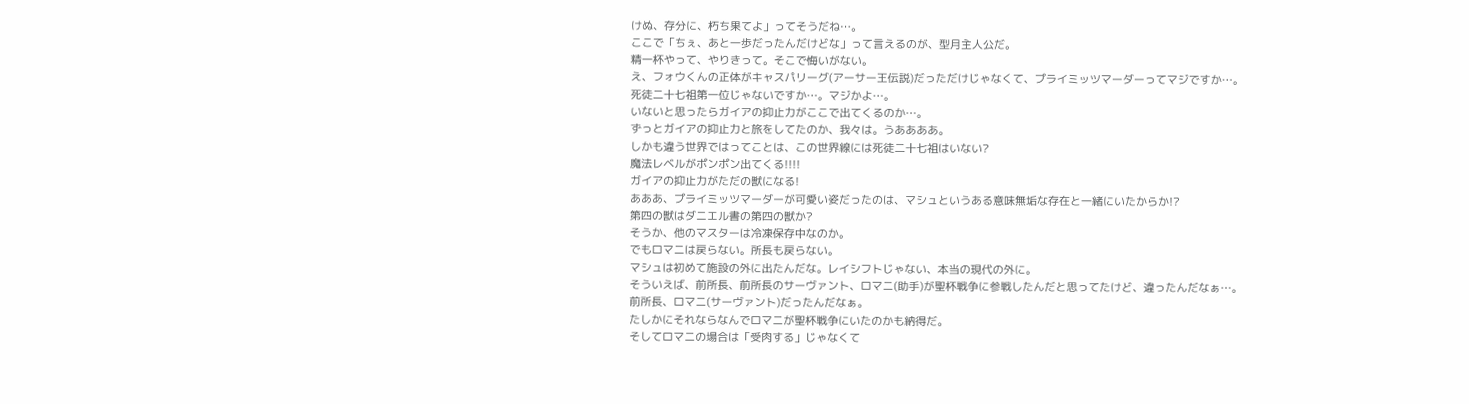けぬ、存分に、朽ち果てよ」ってそうだね…。
ここで「ちぇ、あと一歩だったんだけどな」って言えるのが、型月主人公だ。
精一杯やって、やりきって。そこで悔いがない。
え、フォウくんの正体がキャスパリーグ(アーサー王伝説)だっただけじゃなくて、プライミッツマーダーってマジですか…。
死徒二十七祖第一位じゃないですか…。マジかよ…。
いないと思ったらガイアの抑止力がここで出てくるのか…。
ずっとガイアの抑止力と旅をしてたのか、我々は。うああああ。
しかも違う世界ではってことは、この世界線には死徒二十七祖はいない?
魔法レベルがポンポン出てくる!!!!
ガイアの抑止力がただの獣になる!
あああ、プライミッツマーダーが可愛い姿だったのは、マシュというある意味無垢な存在と一緒にいたからか!?
第四の獣はダニエル書の第四の獣か?
そうか、他のマスターは冷凍保存中なのか。
でもロマニは戻らない。所長も戻らない。
マシュは初めて施設の外に出たんだな。レイシフトじゃない、本当の現代の外に。
そういえば、前所長、前所長のサーヴァント、ロマニ(助手)が聖杯戦争に参戦したんだと思ってたけど、違ったんだなぁ…。
前所長、ロマニ(サーヴァント)だったんだなぁ。
たしかにそれならなんでロマニが聖杯戦争にいたのかも納得だ。
そしてロマニの場合は「受肉する」じゃなくて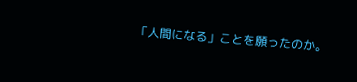「人間になる」ことを願ったのか。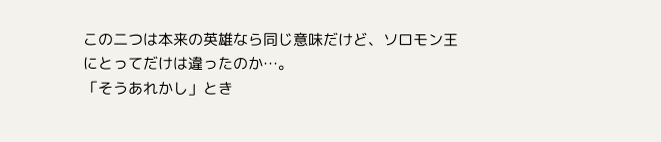この二つは本来の英雄なら同じ意味だけど、ソロモン王にとってだけは違ったのか…。
「そうあれかし」とき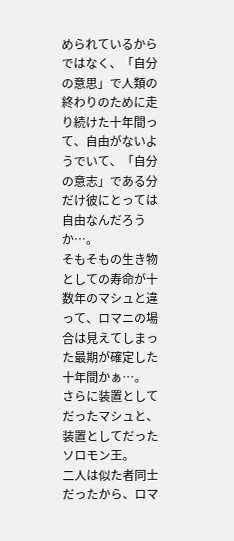められているからではなく、「自分の意思」で人類の終わりのために走り続けた十年間って、自由がないようでいて、「自分の意志」である分だけ彼にとっては自由なんだろうか…。
そもそもの生き物としての寿命が十数年のマシュと違って、ロマニの場合は見えてしまった最期が確定した十年間かぁ…。
さらに装置としてだったマシュと、装置としてだったソロモン王。
二人は似た者同士だったから、ロマ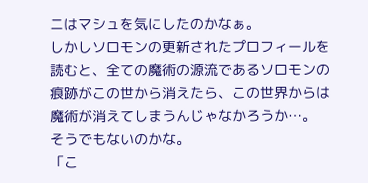ニはマシュを気にしたのかなぁ。
しかしソロモンの更新されたプロフィールを読むと、全ての魔術の源流であるソロモンの痕跡がこの世から消えたら、この世界からは魔術が消えてしまうんじゃなかろうか…。
そうでもないのかな。
「こ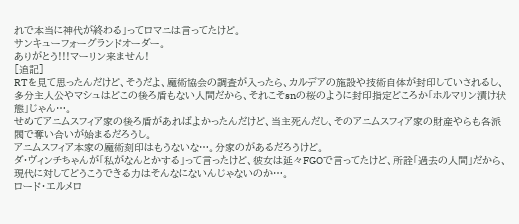れで本当に神代が終わる」ってロマニは言ってたけど。
サンキューフォーグランドオーダー。
ありがとう!!!マーリン来ません!
[追記]
RTを見て思ったんだけど、そうだよ、魔術協会の調査が入ったら、カルデアの施設や技術自体が封印していされるし、多分主人公やマシュはどこの後ろ盾もない人間だから、それこそsnの桜のように封印指定どころか「ホルマリン漬け状態」じゃん…。
せめてアニムスフィア家の後ろ盾があればよかったんだけど、当主死んだし、そのアニムスフィア家の財産やらも各派閥で奪い合いが始まるだろうし。
アニムスフィア本家の魔術刻印はもうないな…。分家のがあるだろうけど。
ダ・ヴィンチちゃんが「私がなんとかする」って言ったけど、彼女は延々FGOで言ってたけど、所詮「過去の人間」だから、現代に対してどうこうできる力はそんなにないんじゃないのか…。
ロード・エルメロ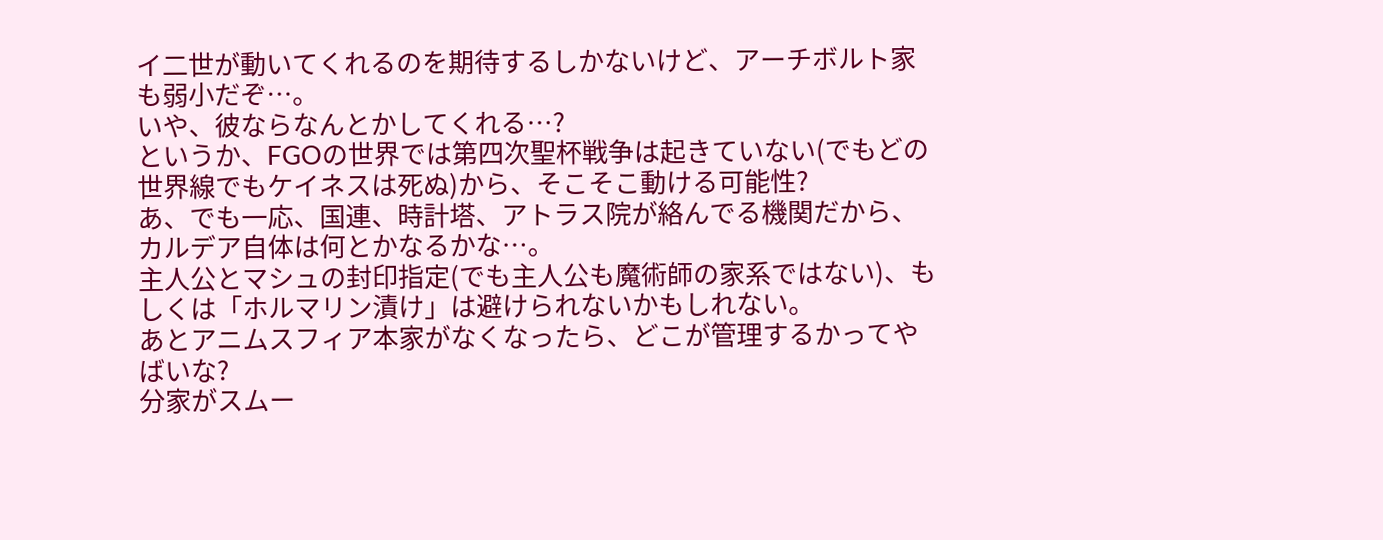イ二世が動いてくれるのを期待するしかないけど、アーチボルト家も弱小だぞ…。
いや、彼ならなんとかしてくれる…?
というか、FGOの世界では第四次聖杯戦争は起きていない(でもどの世界線でもケイネスは死ぬ)から、そこそこ動ける可能性?
あ、でも一応、国連、時計塔、アトラス院が絡んでる機関だから、カルデア自体は何とかなるかな…。
主人公とマシュの封印指定(でも主人公も魔術師の家系ではない)、もしくは「ホルマリン漬け」は避けられないかもしれない。
あとアニムスフィア本家がなくなったら、どこが管理するかってやばいな?
分家がスムー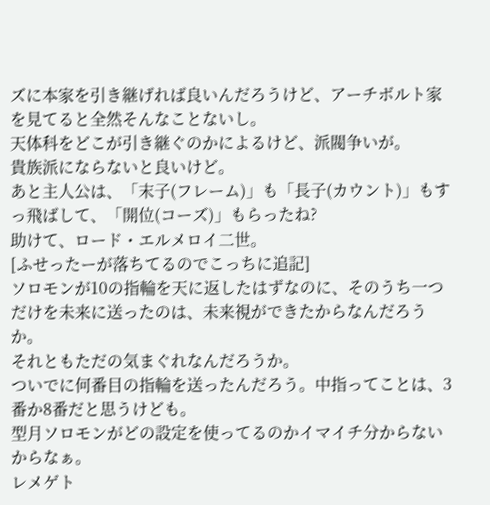ズに本家を引き継げれば良いんだろうけど、アーチボルト家を見てると全然そんなことないし。
天体科をどこが引き継ぐのかによるけど、派閥争いが。
貴族派にならないと良いけど。
あと主人公は、「末子(フレーム)」も「長子(カウント)」もすっ飛ばして、「開位(コーズ)」もらったね?
助けて、ロード・エルメロイ二世。
[ふせったーが落ちてるのでこっちに追記]
ソロモンが10の指輪を天に返したはずなのに、そのうち一つだけを未来に送ったのは、未来視ができたからなんだろうか。
それともただの気まぐれなんだろうか。
ついでに何番目の指輪を送ったんだろう。中指ってことは、3番か8番だと思うけども。
型月ソロモンがどの設定を使ってるのかイマイチ分からないからなぁ。
レメゲト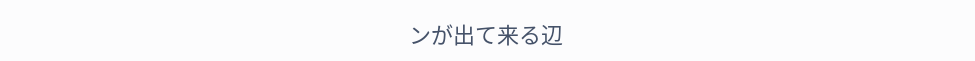ンが出て来る辺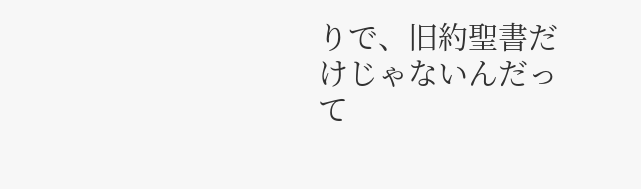りで、旧約聖書だけじゃないんだって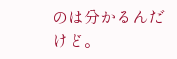のは分かるんだけど。